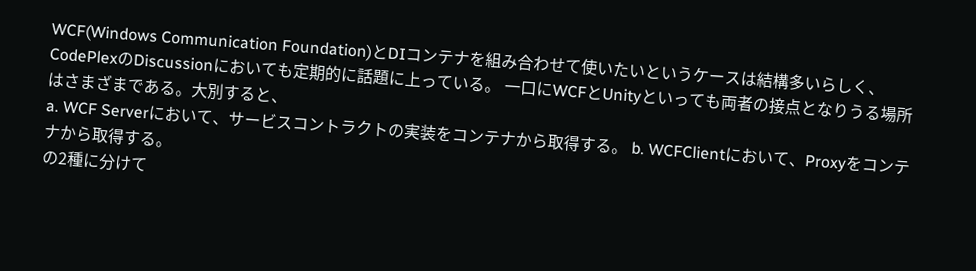WCF(Windows Communication Foundation)とDIコンテナを組み合わせて使いたいというケースは結構多いらしく、CodePlexのDiscussionにおいても定期的に話題に上っている。 一口にWCFとUnityといっても両者の接点となりうる場所はさまざまである。大別すると、
a. WCF Serverにおいて、サービスコントラクトの実装をコンテナから取得する。 b. WCFClientにおいて、Proxyをコンテナから取得する。
の2種に分けて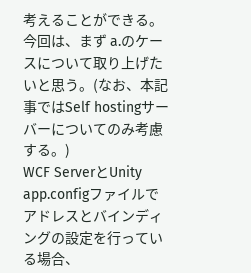考えることができる。今回は、まず a.のケースについて取り上げたいと思う。(なお、本記事ではSelf hostingサーバーについてのみ考慮する。)
WCF ServerとUnity app.configファイルでアドレスとバインディングの設定を行っている場合、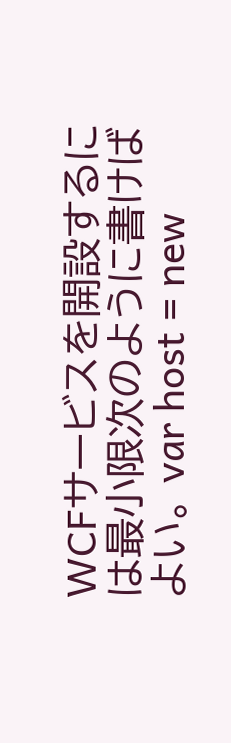WCFサービスを開設するには最小限次のように書けばよい。 var host = new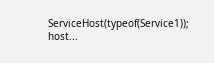ServiceHost(typeof(Service1)); host...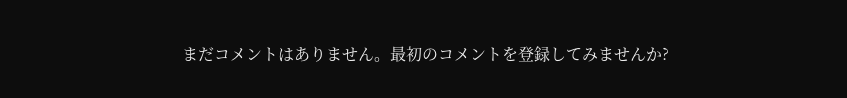まだコメントはありません。最初のコメントを登録してみませんか?